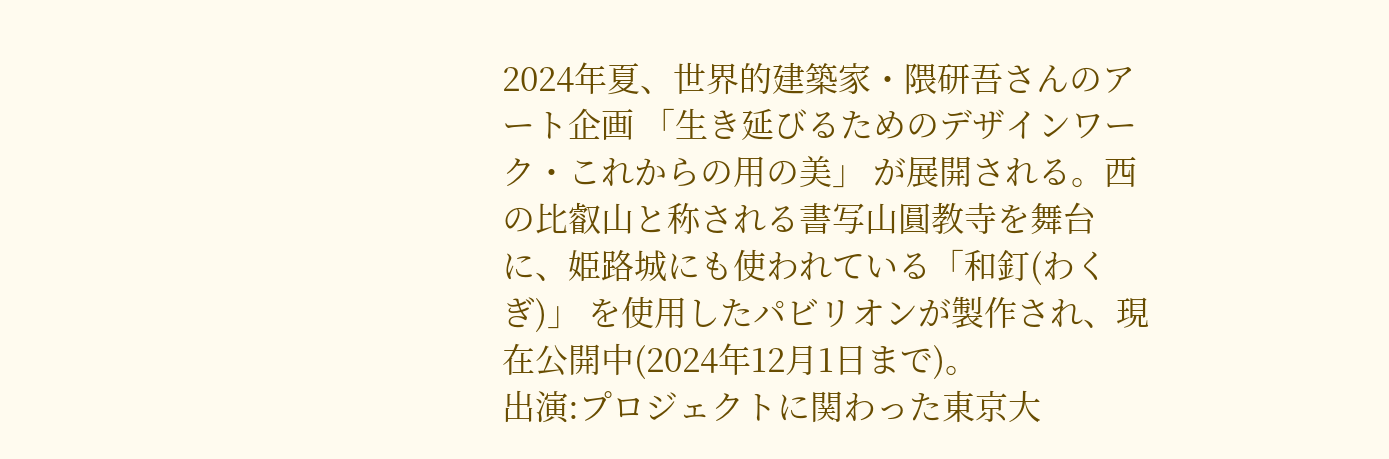2024年夏、世界的建築家・隈研吾さんのアート企画 「生き延びるためのデザインワーク・これからの用の美」 が展開される。西の比叡山と称される書写山圓教寺を舞台に、姫路城にも使われている「和釘(わくぎ)」 を使用したパビリオンが製作され、現在公開中(2024年12月1日まで)。
出演:プロジェクトに関わった東京大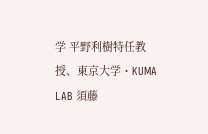学 平野利樹特任教授、東京大学・KUMA LAB 須藤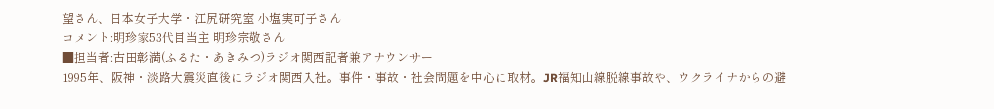望さん、日本女子大学・江尻研究室 小塩実可子さん
コメント:明珍家53代目当主 明珍宗敬さん
■担当者:古田彰満(ふるた・あきみつ)ラジオ関西記者兼アナウンサー
1995年、阪神・淡路大震災直後にラジオ関西入社。事件・事故・社会問題を中心に取材。JR福知山線脱線事故や、ウクライナからの避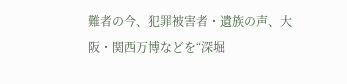難者の今、犯罪被害者・遺族の声、大阪・関西万博などを“深堀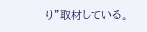り”取材している。